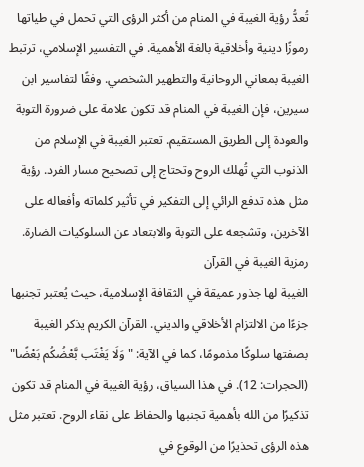تُعدُّ رؤية الغيبة في المنام من أكثر الرؤى التي تحمل في طياتها رموزًا دينية وأخلاقية بالغة الأهمية. في التفسير الإسلامي، ترتبط الغيبة بمعاني الروحانية والتطهير الشخصي. وفقًا لتفاسير ابن سيرين، فإن الغيبة في المنام قد تكون علامة على ضرورة التوبة والعودة إلى الطريق المستقيم. تعتبر الغيبة في الإسلام من الذنوب التي تُهلك الروح وتحتاج إلى تصحيح مسار الفرد. رؤية مثل هذه تدفع الرائي إلى التفكير في تأثير كلماته وأفعاله على الآخرين، وتشجعه على التوبة والابتعاد عن السلوكيات الضارة.
رمزية الغيبة في القرآن
الغيبة لها جذور عميقة في الثقافة الإسلامية، حيث يُعتبر تجنبها جزءًا من الالتزام الأخلاقي والديني. القرآن الكريم يذكر الغيبة بصفتها سلوكًا مذمومًا، كما في الآية: "وَلَا يَغْتَب بَّعْضُكُم بَعْضًا" (الحجرات: 12). في هذا السياق، رؤية الغيبة في المنام قد تكون تذكيرًا من الله بأهمية تجنبها والحفاظ على نقاء الروح. تعتبر مثل هذه الرؤى تحذيرًا من الوقوع في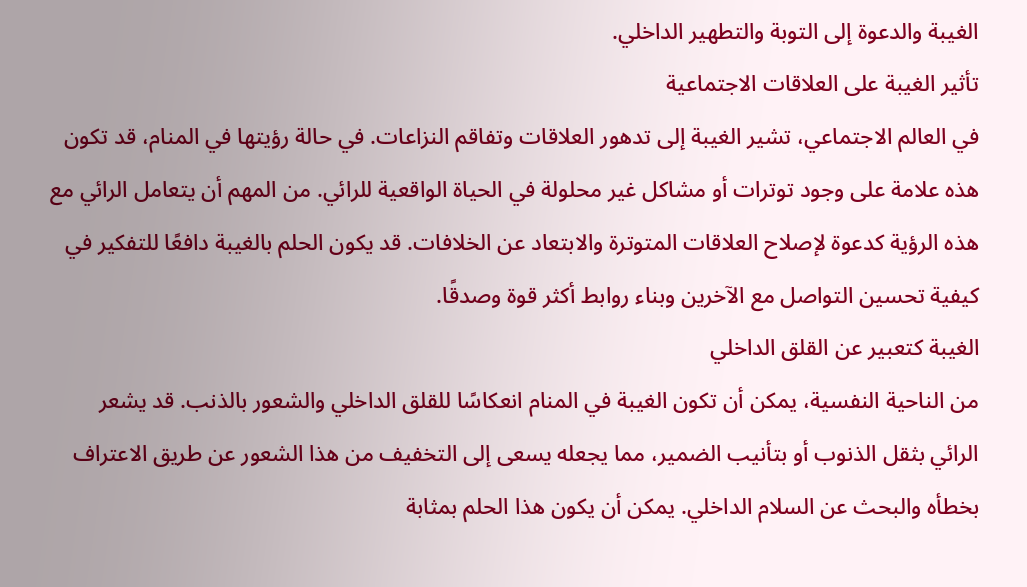الغيبة والدعوة إلى التوبة والتطهير الداخلي.
تأثير الغيبة على العلاقات الاجتماعية
في العالم الاجتماعي، تشير الغيبة إلى تدهور العلاقات وتفاقم النزاعات. في حالة رؤيتها في المنام، قد تكون هذه علامة على وجود توترات أو مشاكل غير محلولة في الحياة الواقعية للرائي. من المهم أن يتعامل الرائي مع هذه الرؤية كدعوة لإصلاح العلاقات المتوترة والابتعاد عن الخلافات. قد يكون الحلم بالغيبة دافعًا للتفكير في كيفية تحسين التواصل مع الآخرين وبناء روابط أكثر قوة وصدقًا.
الغيبة كتعبير عن القلق الداخلي
من الناحية النفسية، يمكن أن تكون الغيبة في المنام انعكاسًا للقلق الداخلي والشعور بالذنب. قد يشعر الرائي بثقل الذنوب أو بتأنيب الضمير، مما يجعله يسعى إلى التخفيف من هذا الشعور عن طريق الاعتراف بخطأه والبحث عن السلام الداخلي. يمكن أن يكون هذا الحلم بمثابة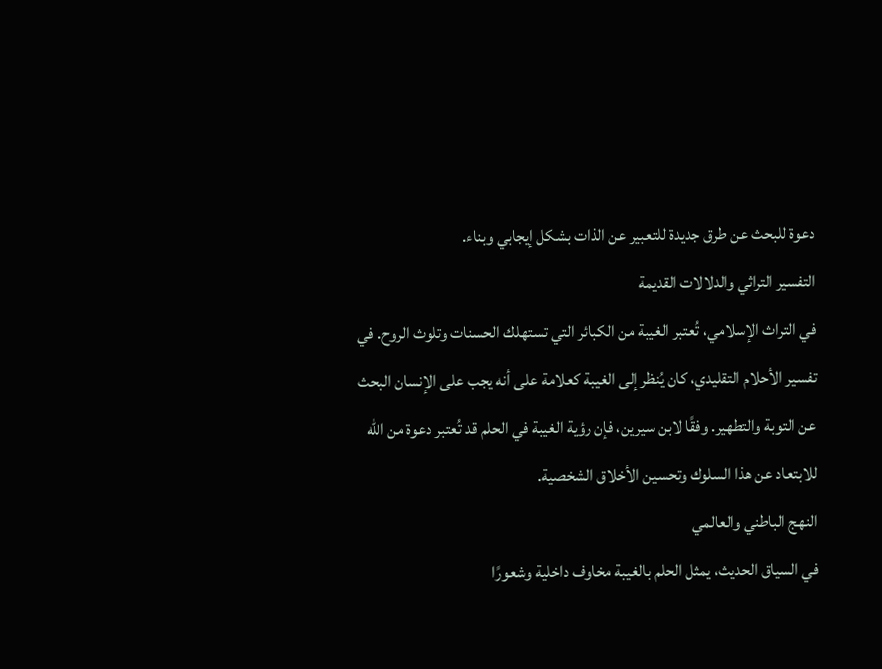دعوة للبحث عن طرق جديدة للتعبير عن الذات بشكل إيجابي وبناء.
التفسير التراثي والدلالات القديمة
في التراث الإسلامي، تُعتبر الغيبة من الكبائر التي تستهلك الحسنات وتلوث الروح. في تفسير الأحلام التقليدي، كان يُنظر إلى الغيبة كعلامة على أنه يجب على الإنسان البحث عن التوبة والتطهير. وفقًا لابن سيرين، فإن رؤية الغيبة في الحلم قد تُعتبر دعوة من الله للابتعاد عن هذا السلوك وتحسين الأخلاق الشخصية.
النهج الباطني والعالمي
في السياق الحديث، يمثل الحلم بالغيبة مخاوف داخلية وشعورًا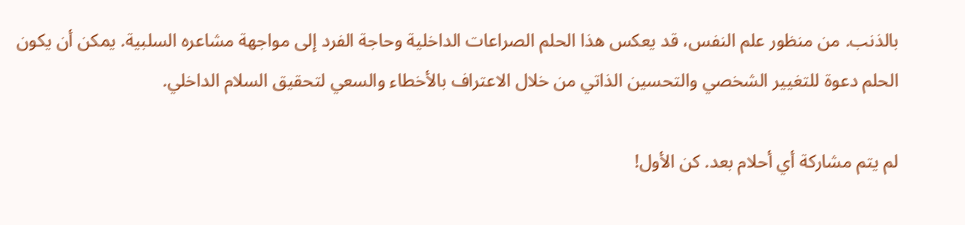بالذنب. من منظور علم النفس، قد يعكس هذا الحلم الصراعات الداخلية وحاجة الفرد إلى مواجهة مشاعره السلبية. يمكن أن يكون الحلم دعوة للتغيير الشخصي والتحسين الذاتي من خلال الاعتراف بالأخطاء والسعي لتحقيق السلام الداخلي.

لم يتم مشاركة أي أحلام بعد. كن الأول!